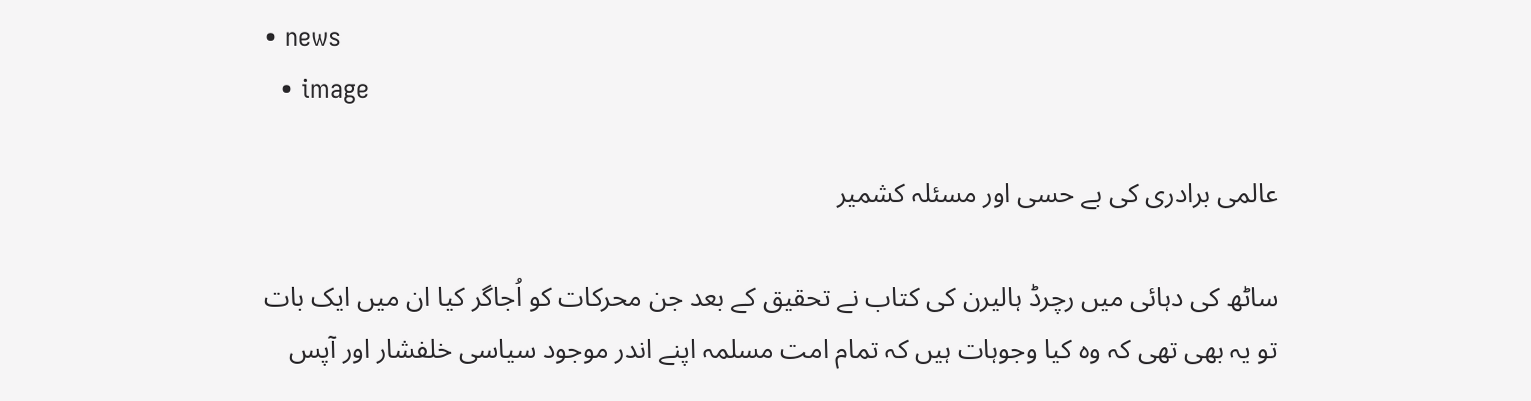• news
  • image

عالمی برادری کی بے حسی اور مسئلہ کشمیر

ساٹھ کی دہائی میں رچرڈ ہالیرن کی کتاب نے تحقیق کے بعد جن محرکات کو اُجاگر کیا ان میں ایک بات تو یہ بھی تھی کہ وہ کیا وجوہات ہیں کہ تمام امت مسلمہ اپنے اندر موجود سیاسی خلفشار اور آپس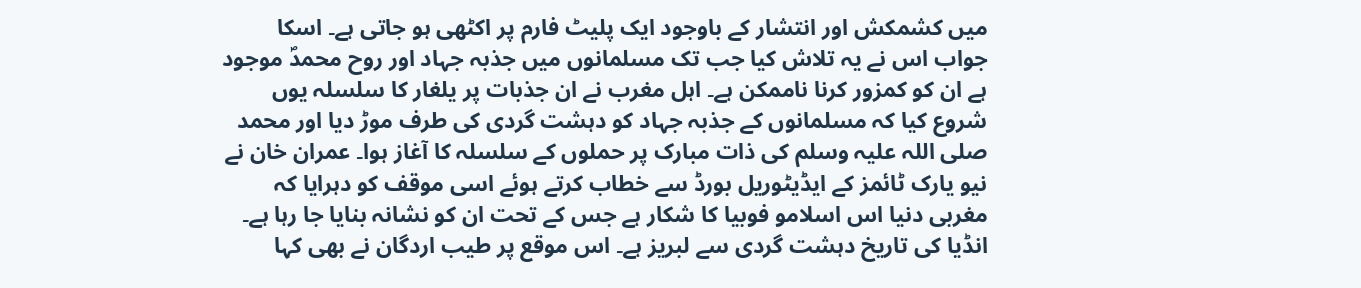میں کشمکش اور انتشار کے باوجود ایک پلیٹ فارم پر اکٹھی ہو جاتی ہے۔ اسکا جواب اس نے یہ تلاش کیا جب تک مسلمانوں میں جذبہ جہاد اور روح محمدؐ موجود ہے ان کو کمزور کرنا ناممکن ہے۔ اہل مغرب نے ان جذبات پر یلغار کا سلسلہ یوں شروع کیا کہ مسلمانوں کے جذبہ جہاد کو دہشت گردی کی طرف موڑ دیا اور محمد صلی اللہ علیہ وسلم کی ذات مبارک پر حملوں کے سلسلہ کا آغاز ہوا۔ عمران خان نے نیو یارک ٹائمز کے ایڈیٹوریل بورڈ سے خطاب کرتے ہوئے اسی موقف کو دہرایا کہ مغربی دنیا اس اسلامو فوبیا کا شکار ہے جس کے تحت ان کو نشانہ بنایا جا رہا ہے۔ انڈیا کی تاریخ دہشت گردی سے لبریز ہے۔ اس موقع پر طیب اردگان نے بھی کہا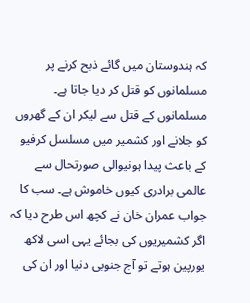کہ ہندوستان میں گائے ذبح کرنے پر مسلمانوں کو قتل کر دیا جاتا ہے۔ مسلمانوں کے قتل سے لیکر ان کے گھروں کو جلانے اور کشمیر میں مسلسل کرفیو کے باعث پیدا ہونیوالی صورتحال سے عالمی برادری کیوں خاموش ہے۔ سب کا جواب عمران خان نے کچھ اس طرح دیا کہ اگر کشمیریوں کی بجائے یہی اسی لاکھ یورپین ہوتے تو آج جنوبی دنیا اور ان کی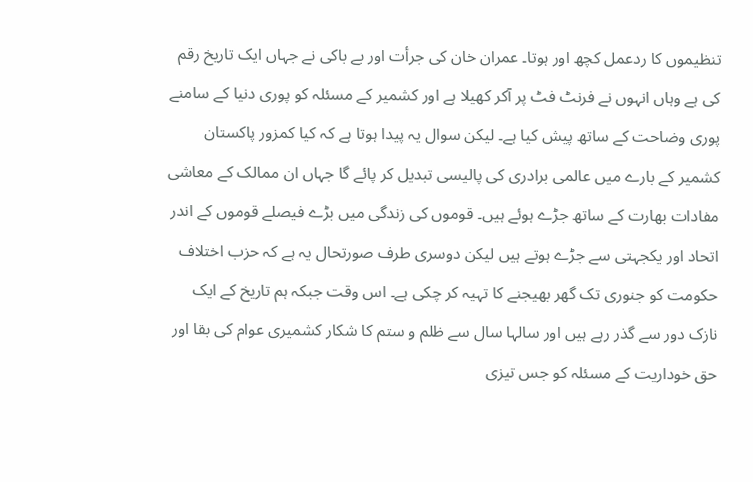تنظیموں کا ردعمل کچھ اور ہوتا۔ عمران خان کی جرأت اور بے باکی نے جہاں ایک تاریخ رقم کی ہے وہاں انہوں نے فرنٹ فٹ پر آکر کھیلا ہے اور کشمیر کے مسئلہ کو پوری دنیا کے سامنے پوری وضاحت کے ساتھ پیش کیا ہے۔ لیکن سوال یہ پیدا ہوتا ہے کہ کیا کمزور پاکستان کشمیر کے بارے میں عالمی برادری کی پالیسی تبدیل کر پائے گا جہاں ان ممالک کے معاشی مفادات بھارت کے ساتھ جڑے ہوئے ہیں۔ قوموں کی زندگی میں بڑے فیصلے قوموں کے اندر اتحاد اور یکجہتی سے جڑے ہوتے ہیں لیکن دوسری طرف صورتحال یہ ہے کہ حزب اختلاف حکومت کو جنوری تک گھر بھیجنے کا تہیہ کر چکی ہے۔ اس وقت جبکہ ہم تاریخ کے ایک نازک دور سے گذر رہے ہیں اور سالہا سال سے ظلم و ستم کا شکار کشمیری عوام کی بقا اور حق خوداریت کے مسئلہ کو جس تیزی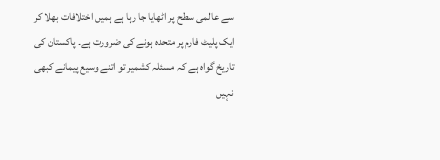سے عالمی سطح پر اٹھایا جا رہا ہے ہمیں اختلافات بھلا کر ایک پلیٹ فارم پر متحدہ ہونے کی ضرورت ہے۔ پاکستان کی تاریخ گواہ ہے کہ مسئلہ کشمیر تو اتنے وسیع پیمانے کبھی نہیں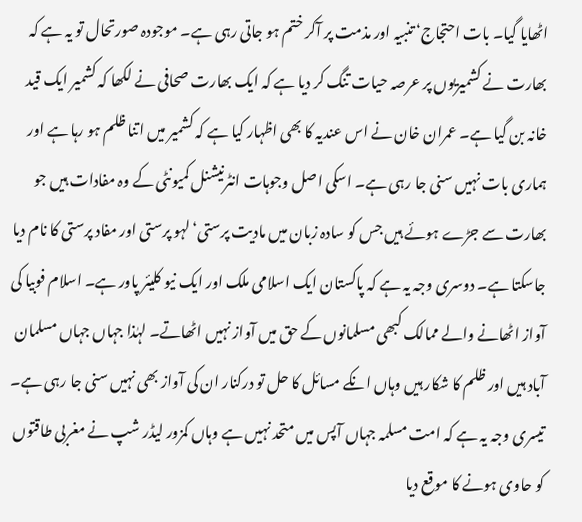اٹھایا گیا۔ بات احتجاج‘ تنبیہ اور مذمت پر آکر ختم ہو جاتی رہی ہے۔ موجودہ صورتحال تو یہ ہے کہ بھارت نے کشمیریوں پر عرصہ حیات تنگ کر دیا ہے کہ ایک بھارت صحافی نے لکھا کہ کشمیر ایک قید خانہ بن گیا ہے۔ عمران خان نے اس عندیہ کا بھی اظہار کیا ہے کہ کشمیر میں اتنا ظلم ہو رہا ہے اور ہماری بات نہیں سنی جا رہی ہے۔ اسکی اصل وجوہات انٹرنیشنل کمیونٹی کے وہ مفادات ہیں جو بھارت سے جڑے ہوئے ہیں جس کو سادہ زبان میں مادیت پرستی‘ لہو پرستی اور مفاد پرستی کا نام دیا جاسکتا ہے۔ دوسری وجہ یہ ہے کہ پاکستان ایک اسلامی ملک اور ایک نیو کلیئر پاور ہے۔ اسلام فوبیا کی آواز اٹھانے والے ممالک کبھی مسلمانوں کے حق میں آواز نہیں اٹھاتے۔ لہٰذا جہاں جہاں مسلمان آباد ہیں اور ظلم کا شکار ہیں وہاں انکے مسائل کا حل تو درکنار ان کی آواز بھی نہیں سنی جا رہی ہے۔ تیسری وجہ یہ ہے کہ امت مسلمہ جہاں آپس میں متحد نہیں ہے وہاں کمزور لیڈر شپ نے مغربی طاقتوں کو حاوی ہونے کا موقع دیا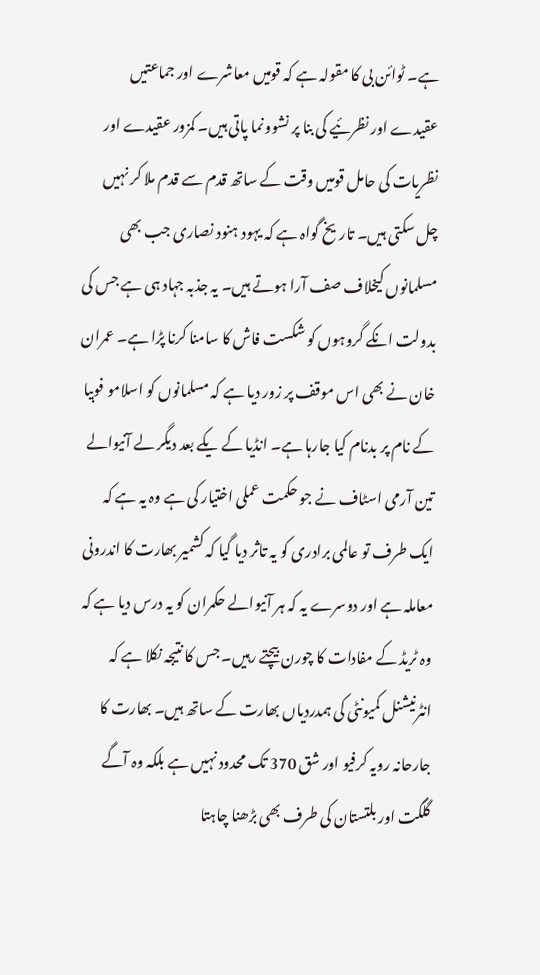ہے۔ ٹوائن بی کا مقولہ ہے کہ قومیں معاشرے اور جماعتیں عقیدے اور نظرئیے کی بنا پر نشوونما پاتی ہیں۔ کمزور عقیدے اور نظریات کی حامل قومیں وقت کے ساتھ قدم سے قدم ملا کر نہیں چل سکتی ہیں۔ تاریخ گواہ ہے کہ یہود ہنود نصاری جب بھی مسلمانوں کیخلاف صف آرا ہوتے ہیں۔ یہ جذبہ جہاد ہی ہے جس کی بدولت انکے گروہوں کو شکست فاش کا سامنا کرنا پڑا ہے۔ عمران خان نے بھی اس موقف پر زور دیا ہے کہ مسلمانوں کو اسلامو فوبیا کے نام پر بدنام کیا جارہا ہے۔ انڈیا کے یکے بعد دیگر لے آنیوالے تین آرمی اسٹاف نے جو حکمت عملی اختیار کی ہے وہ یہ ہے کہ ایک طرف تو عالمی برادری کو یہ تاثر دیا گیا کہ کشمیر بھارت کا اندرونی معاملہ ہے اور دوسرے یہ کہ ہر آنیوالے حکمران کو یہ درس دیا ہے کہ وہ ٹریڈ کے مفادات کا چورن بیچتے رہیں۔ جس کا نتیجہ نکلا ہے کہ انٹرنیشنل کمیونٹی کی ہمدردیاں بھارت کے ساتھ ہیں۔ بھارت کا جارحانہ رویہ کرفیو اور شق 370 تک محدود نہیں ہے بلکہ وہ آگے گلگت اور بلتستان کی طرف بھی بڑھنا چاہتا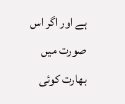ہے اور اگر اس صورت میں بھارت کوئی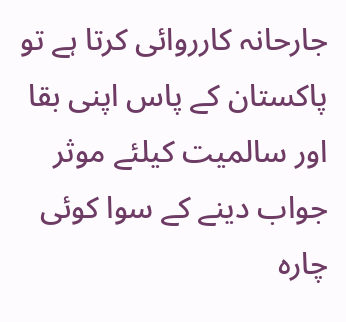جارحانہ کارروائی کرتا ہے تو پاکستان کے پاس اپنی بقا اور سالمیت کیلئے موثر جواب دینے کے سوا کوئی چارہ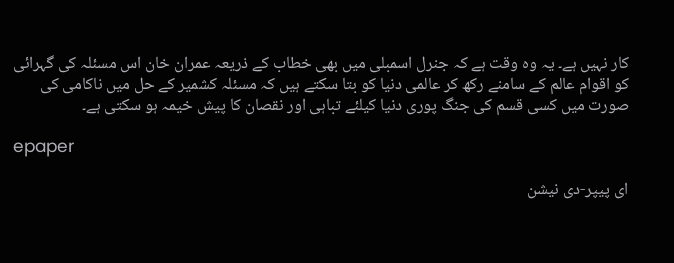کار نہیں ہے۔ یہ وہ وقت ہے کہ جنرل اسمبلی میں بھی خطاب کے ذریعہ عمران خان اس مسئلہ کی گہرائی کو اقوام عالم کے سامنے رکھ کر عالمی دنیا کو بتا سکتے ہیں کہ مسئلہ کشمیر کے حل میں ناکامی کی صورت میں کسی قسم کی جنگ پوری دنیا کیلئے تباہی اور نقصان کا پیش خیمہ ہو سکتی ہے۔

epaper

ای پیپر-دی نیشن